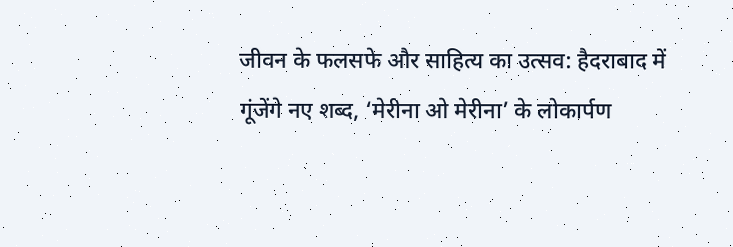जीवन के फलसफे और साहित्य का उत्सव: हैदराबाद में गूंजेंगे नए शब्द, ‘मेरीना ओ मेरीना’ के लोकार्पण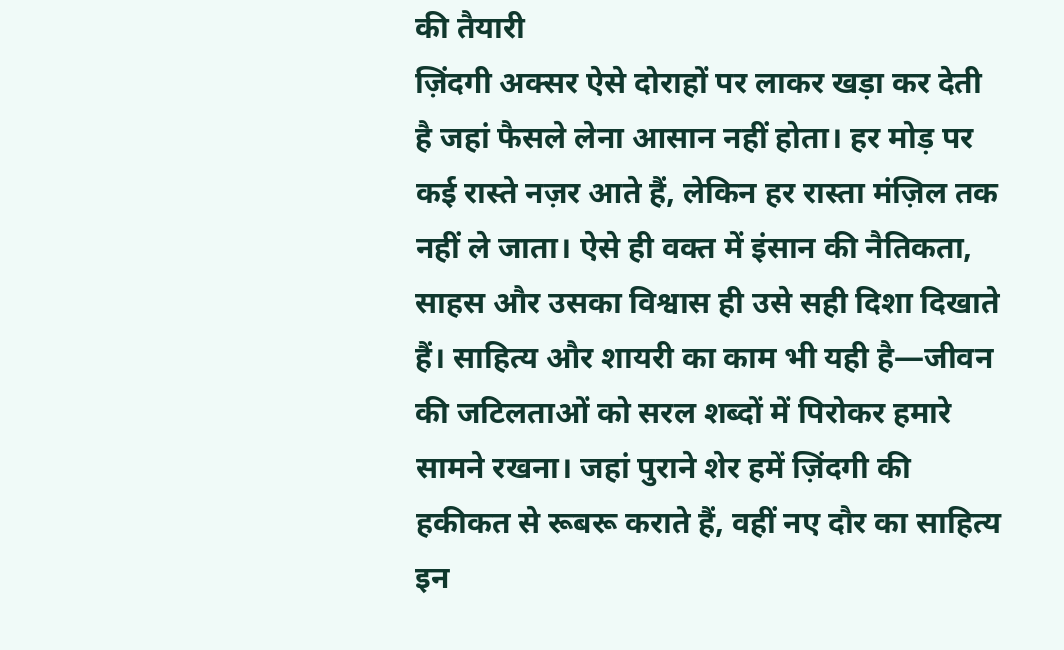की तैयारी
ज़िंदगी अक्सर ऐसे दोराहों पर लाकर खड़ा कर देती है जहां फैसले लेना आसान नहीं होता। हर मोड़ पर कई रास्ते नज़र आते हैं, लेकिन हर रास्ता मंज़िल तक नहीं ले जाता। ऐसे ही वक्त में इंसान की नैतिकता, साहस और उसका विश्वास ही उसे सही दिशा दिखाते हैं। साहित्य और शायरी का काम भी यही है—जीवन की जटिलताओं को सरल शब्दों में पिरोकर हमारे सामने रखना। जहां पुराने शेर हमें ज़िंदगी की हकीकत से रूबरू कराते हैं, वहीं नए दौर का साहित्य इन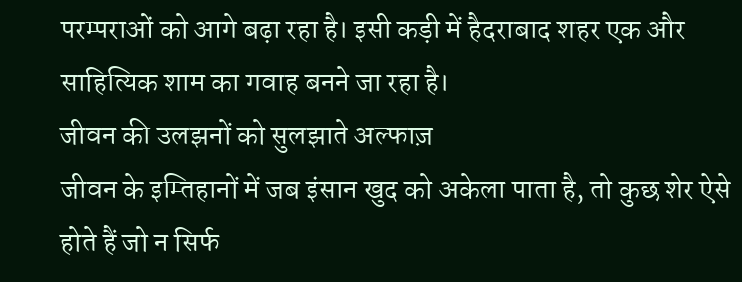परम्पराओं को आगे बढ़ा रहा है। इसी कड़ी में हैदराबाद शहर एक और साहित्यिक शाम का गवाह बनने जा रहा है।
जीवन की उलझनों को सुलझाते अल्फाज़
जीवन के इम्तिहानों में जब इंसान खुद को अकेला पाता है, तो कुछ शेर ऐसे होते हैं जो न सिर्फ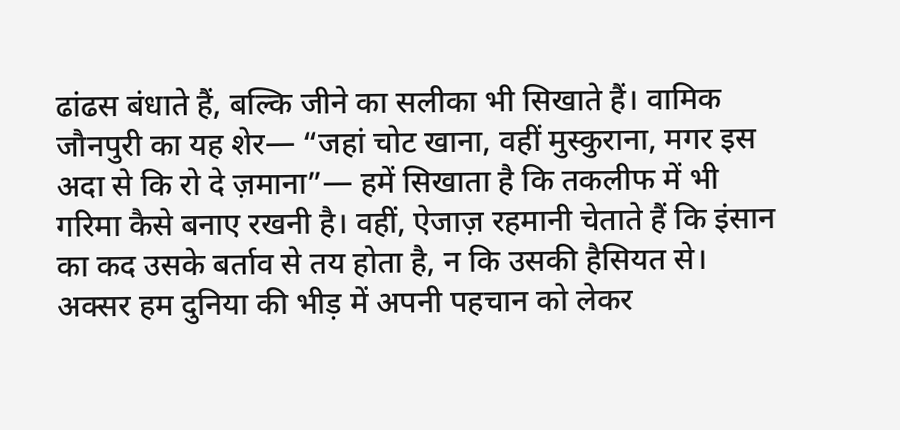ढांढस बंधाते हैं, बल्कि जीने का सलीका भी सिखाते हैं। वामिक जौनपुरी का यह शेर— “जहां चोट खाना, वहीं मुस्कुराना, मगर इस अदा से कि रो दे ज़माना”— हमें सिखाता है कि तकलीफ में भी गरिमा कैसे बनाए रखनी है। वहीं, ऐजाज़ रहमानी चेताते हैं कि इंसान का कद उसके बर्ताव से तय होता है, न कि उसकी हैसियत से।
अक्सर हम दुनिया की भीड़ में अपनी पहचान को लेकर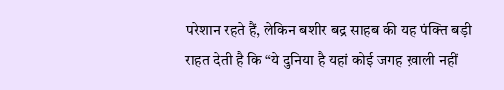परेशान रहते हैं, लेकिन बशीर बद्र साहब की यह पंक्ति बड़ी राहत देती है कि “ये दुनिया है यहां कोई जगह ख़ाली नहीं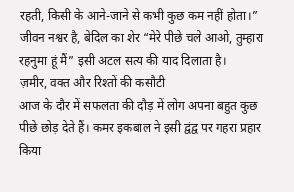रहती, किसी के आने-जाने से कभी कुछ कम नहीं होता।” जीवन नश्वर है, बेदिल का शेर “मेरे पीछे चले आओ, तुम्हारा रहनुमा हूं मैं” इसी अटल सत्य की याद दिलाता है।
ज़मीर, वक्त और रिश्तों की कसौटी
आज के दौर में सफलता की दौड़ में लोग अपना बहुत कुछ पीछे छोड़ देते हैं। कमर इकबाल ने इसी द्वंद्व पर गहरा प्रहार किया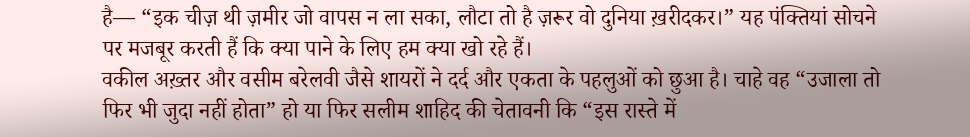है— “इक चीज़ थी ज़मीर जो वापस न ला सका, लौटा तो है ज़रूर वो दुनिया ख़रीदकर।” यह पंक्तियां सोचने पर मजबूर करती हैं कि क्या पाने के लिए हम क्या खो रहे हैं।
वकील अख़्तर और वसीम बरेलवी जैसे शायरों ने दर्द और एकता के पहलुओं को छुआ है। चाहे वह “उजाला तो फिर भी जुदा नहीं होता” हो या फिर सलीम शाहिद की चेतावनी कि “इस रास्ते में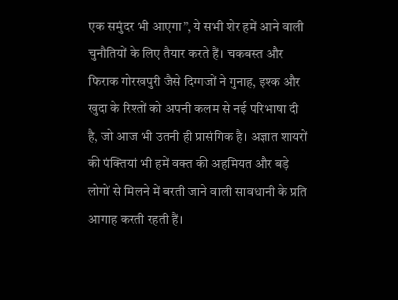एक समुंदर भी आएगा”, ये सभी शेर हमें आने वाली चुनौतियों के लिए तैयार करते हैं। चकबस्त और फिराक गोरखपुरी जैसे दिग्गजों ने गुनाह, इश्क और खुदा के रिश्तों को अपनी कलम से नई परिभाषा दी है, जो आज भी उतनी ही प्रासंगिक है। अज्ञात शायरों की पंक्तियां भी हमें वक्त की अहमियत और बड़े लोगों से मिलने में बरती जाने वाली सावधानी के प्रति आगाह करती रहती हैं।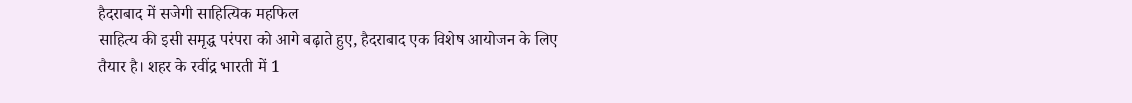हैदराबाद में सजेगी साहित्यिक महफिल
साहित्य की इसी समृद्ध परंपरा को आगे बढ़ाते हुए, हैदराबाद एक विशेष आयोजन के लिए तैयार है। शहर के रवींद्र भारती में 1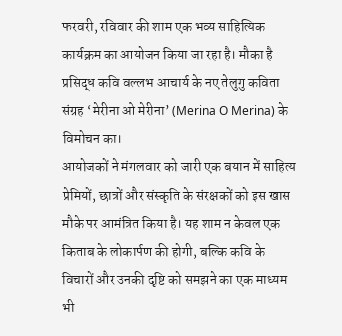फरवरी, रविवार की शाम एक भव्य साहित्यिक कार्यक्रम का आयोजन किया जा रहा है। मौका है प्रसिद्ध कवि वल्लभ आचार्य के नए तेलुगु कविता संग्रह ‘मेरीना ओ मेरीना’ (Merina O Merina) के विमोचन का।
आयोजकों ने मंगलवार को जारी एक बयान में साहित्य प्रेमियों, छात्रों और संस्कृति के संरक्षकों को इस खास मौके पर आमंत्रित किया है। यह शाम न केवल एक किताब के लोकार्पण की होगी, बल्कि कवि के विचारों और उनकी दृष्टि को समझने का एक माध्यम भी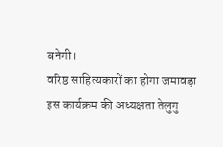बनेगी।
वरिष्ठ साहित्यकारों का होगा जमावड़ा
इस कार्यक्रम की अध्यक्षता तेलुगु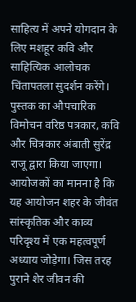साहित्य में अपने योगदान के लिए मशहूर कवि और साहित्यिक आलोचक चिंतापतला सुदर्शन करेंगे। पुस्तक का औपचारिक विमोचन वरिष्ठ पत्रकार, कवि और चित्रकार अंबाती सुरेंद्र राजू द्वारा किया जाएगा। आयोजकों का मानना है कि यह आयोजन शहर के जीवंत सांस्कृतिक और काव्य परिदृश्य में एक महत्वपूर्ण अध्याय जोड़ेगा। जिस तरह पुराने शेर जीवन की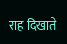राह दिखाते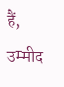हैं, उम्मीद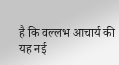है कि वल्लभ आचार्य की यह नई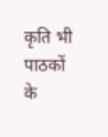कृति भी पाठकों के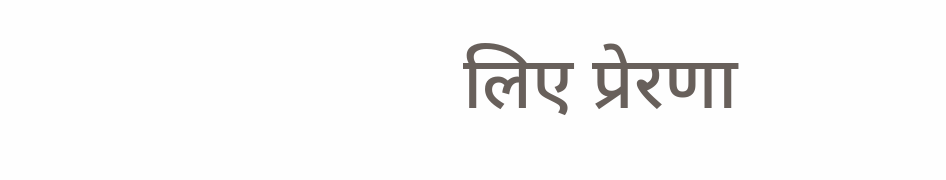लिए प्रेरणा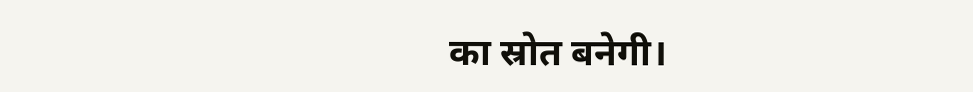का स्रोत बनेगी।